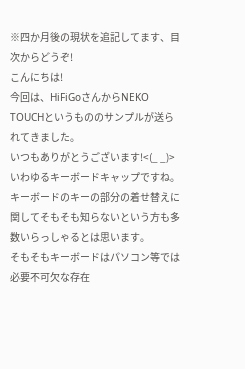※四か月後の現状を追記してます、目次からどうぞ!
こんにちは!
今回は、HiFiGoさんからNEKO TOUCHというもののサンプルが送られてきました。
いつもありがとうございます!<(_ _)>
いわゆるキーボードキャップですね。
キーボードのキーの部分の着せ替えに関してそもそも知らないという方も多数いらっしゃるとは思います。
そもそもキーボードはパソコン等では必要不可欠な存在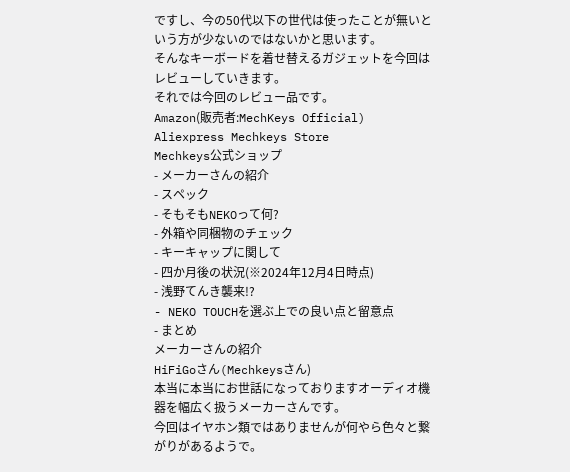ですし、今の50代以下の世代は使ったことが無いという方が少ないのではないかと思います。
そんなキーボードを着せ替えるガジェットを今回はレビューしていきます。
それでは今回のレビュー品です。
Amazon(販売者:MechKeys Official)
Aliexpress Mechkeys Store
Mechkeys公式ショップ
- メーカーさんの紹介
- スペック
- そもそもNEKOって何?
- 外箱や同梱物のチェック
- キーキャップに関して
- 四か月後の状況(※2024年12月4日時点)
- 浅野てんき襲来!?
- NEKO TOUCHを選ぶ上での良い点と留意点
- まとめ
メーカーさんの紹介
HiFiGoさん(Mechkeysさん)
本当に本当にお世話になっておりますオーディオ機器を幅広く扱うメーカーさんです。
今回はイヤホン類ではありませんが何やら色々と繋がりがあるようで。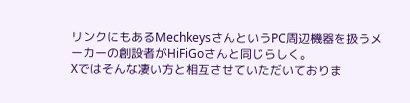リンクにもあるMechkeysさんというPC周辺機器を扱うメーカーの創設者がHiFiGoさんと同じらしく。
Xではそんな凄い方と相互させていただいておりま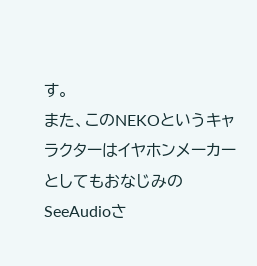す。
また、このNEKOというキャラクターはイヤホンメーカーとしてもおなじみのSeeAudioさ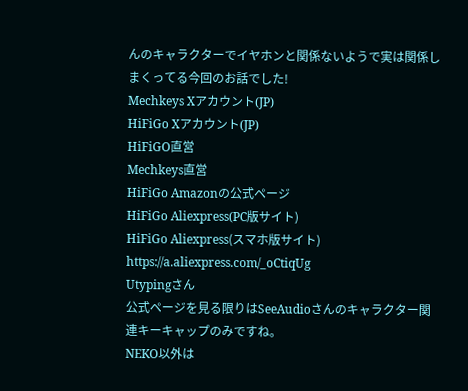んのキャラクターでイヤホンと関係ないようで実は関係しまくってる今回のお話でした!
Mechkeys Xアカウント(JP)
HiFiGo Xアカウント(JP)
HiFiGO直営
Mechkeys直営
HiFiGo Amazonの公式ページ
HiFiGo Aliexpress(PC版サイト)
HiFiGo Aliexpress(スマホ版サイト)
https://a.aliexpress.com/_oCtiqUg
Utypingさん
公式ページを見る限りはSeeAudioさんのキャラクター関連キーキャップのみですね。
NEKO以外は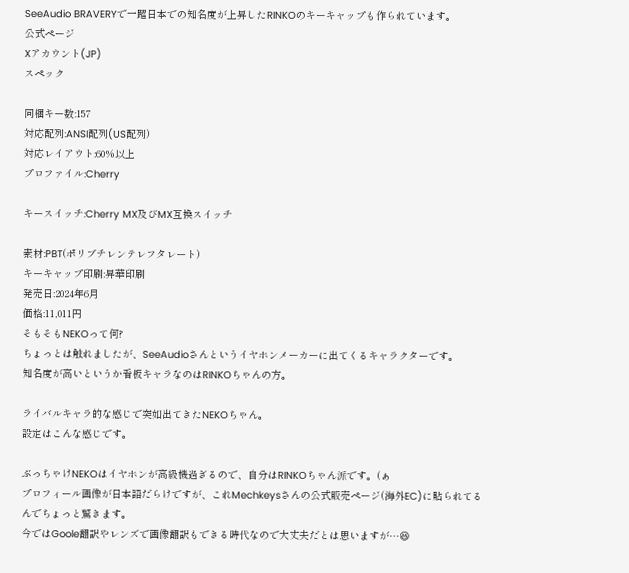SeeAudio BRAVERYで一躍日本での知名度が上昇したRINKOのキーキャップも作られています。
公式ページ
Xアカウント(JP)
スペック

同梱キー数:157
対応配列:ANSI配列(US配列)
対応レイアウト:60%以上
プロファイル:Cherry

キースイッチ:Cherry MX及びMX互換スイッチ

素材:PBT(ポリブチレンテレフタレート)
キーキャップ印刷:昇華印刷
発売日:2024年6月
価格:11,011円
そもそもNEKOって何?
ちょっとは触れましたが、SeeAudioさんというイヤホンメーカーに出てくるキャラクターです。
知名度が高いというか看板キャラなのはRINKOちゃんの方。

ライバルキャラ的な感じで突如出てきたNEKOちゃん。
設定はこんな感じです。

ぶっちゃけNEKOはイヤホンが高級機過ぎるので、自分はRINKOちゃん派です。(ぁ
プロフィール画像が日本語だらけですが、これMechkeysさんの公式販売ページ(海外EC)に貼られてるんでちょっと驚きます。
今ではGoole翻訳やレンズで画像翻訳もできる時代なので大丈夫だとは思いますが…😆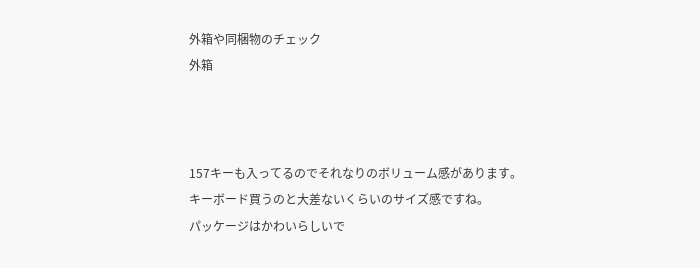外箱や同梱物のチェック
外箱



157キーも入ってるのでそれなりのボリューム感があります。
キーボード買うのと大差ないくらいのサイズ感ですね。
パッケージはかわいらしいで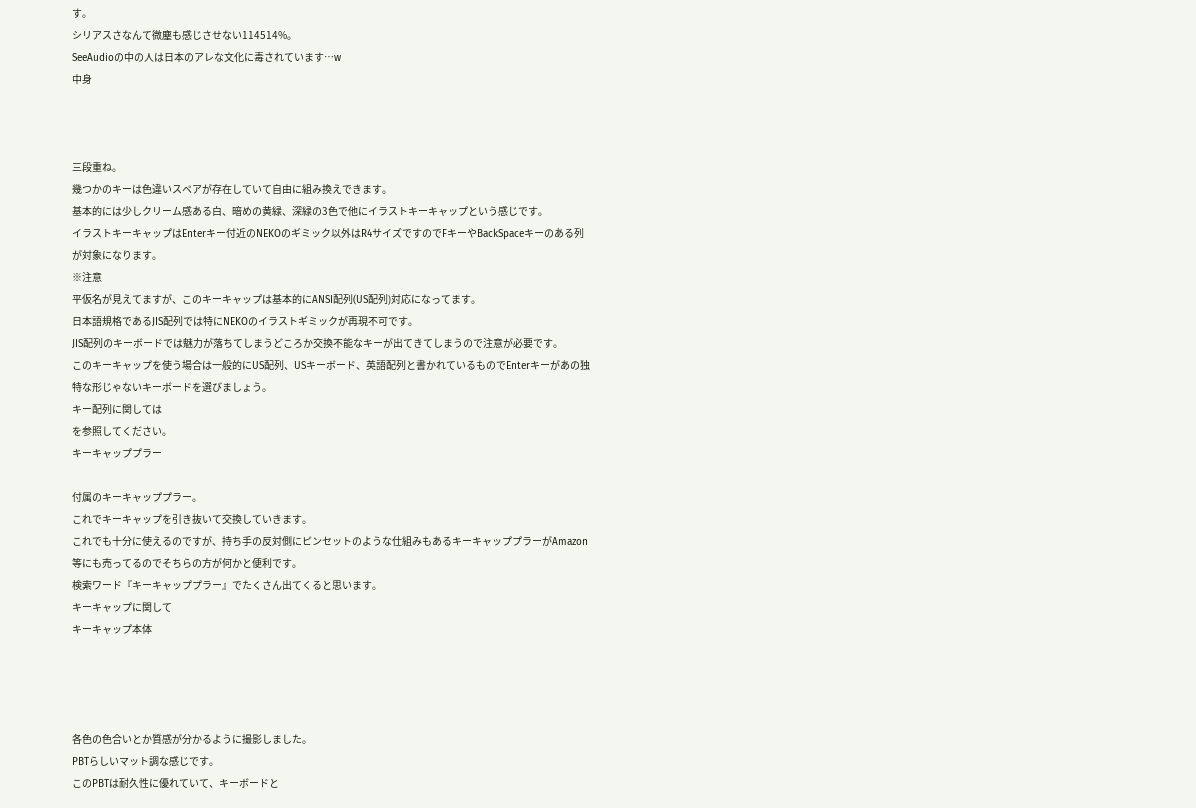す。
シリアスさなんて微塵も感じさせない114514%。
SeeAudioの中の人は日本のアレな文化に毒されています…w
中身



三段重ね。
幾つかのキーは色違いスペアが存在していて自由に組み換えできます。
基本的には少しクリーム感ある白、暗めの黄緑、深緑の3色で他にイラストキーキャップという感じです。
イラストキーキャップはEnterキー付近のNEKOのギミック以外はR4サイズですのでFキーやBackSpaceキーのある列が対象になります。
※注意
平仮名が見えてますが、このキーキャップは基本的にANSI配列(US配列)対応になってます。
日本語規格であるJIS配列では特にNEKOのイラストギミックが再現不可です。
JIS配列のキーボードでは魅力が落ちてしまうどころか交換不能なキーが出てきてしまうので注意が必要です。
このキーキャップを使う場合は一般的にUS配列、USキーボード、英語配列と書かれているものでEnterキーがあの独特な形じゃないキーボードを選びましょう。
キー配列に関しては
を参照してください。
キーキャッププラー

付属のキーキャッププラー。
これでキーキャップを引き抜いて交換していきます。
これでも十分に使えるのですが、持ち手の反対側にピンセットのような仕組みもあるキーキャッププラーがAmazon等にも売ってるのでそちらの方が何かと便利です。
検索ワード『キーキャッププラー』でたくさん出てくると思います。
キーキャップに関して
キーキャップ本体




各色の色合いとか質感が分かるように撮影しました。
PBTらしいマット調な感じです。
このPBTは耐久性に優れていて、キーボードと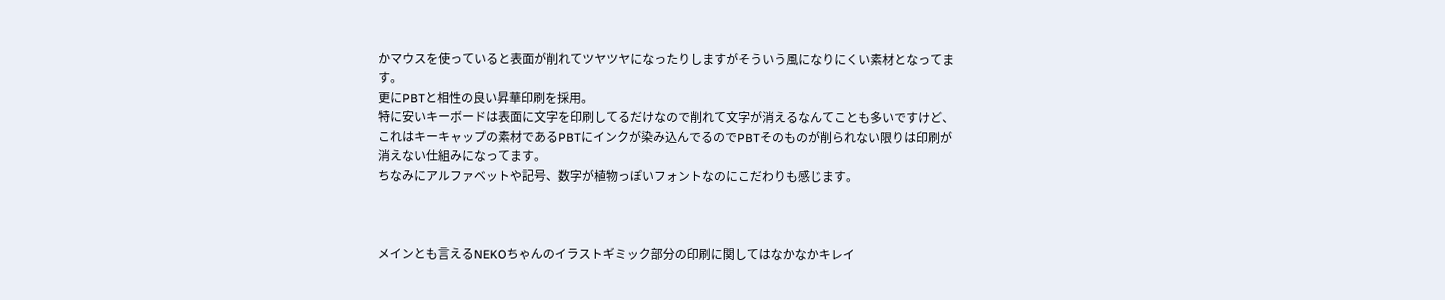かマウスを使っていると表面が削れてツヤツヤになったりしますがそういう風になりにくい素材となってます。
更にPBTと相性の良い昇華印刷を採用。
特に安いキーボードは表面に文字を印刷してるだけなので削れて文字が消えるなんてことも多いですけど、これはキーキャップの素材であるPBTにインクが染み込んでるのでPBTそのものが削られない限りは印刷が消えない仕組みになってます。
ちなみにアルファベットや記号、数字が植物っぽいフォントなのにこだわりも感じます。



メインとも言えるNEKOちゃんのイラストギミック部分の印刷に関してはなかなかキレイ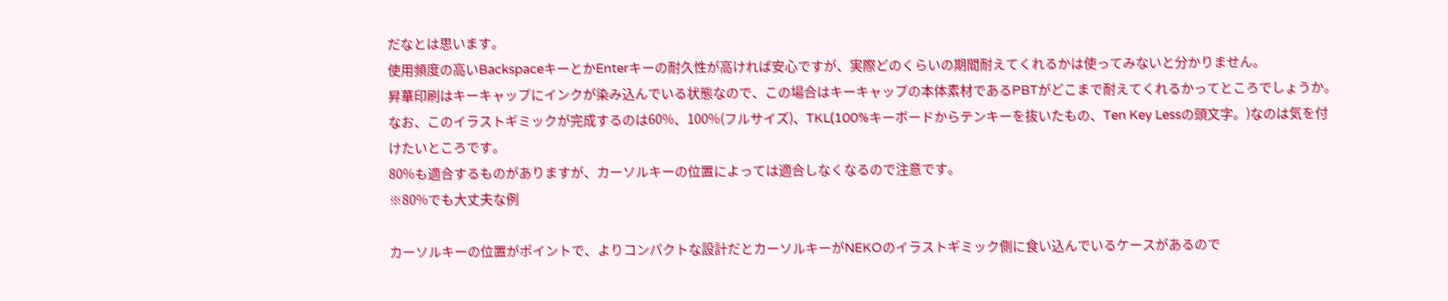だなとは思います。
使用頻度の高いBackspaceキーとかEnterキーの耐久性が高ければ安心ですが、実際どのくらいの期間耐えてくれるかは使ってみないと分かりません。
昇華印刷はキーキャップにインクが染み込んでいる状態なので、この場合はキーキャップの本体素材であるPBTがどこまで耐えてくれるかってところでしょうか。
なお、このイラストギミックが完成するのは60%、100%(フルサイズ)、TKL(100%キーボードからテンキーを抜いたもの、Ten Key Lessの頭文字。)なのは気を付けたいところです。
80%も適合するものがありますが、カーソルキーの位置によっては適合しなくなるので注意です。
※80%でも大丈夫な例

カーソルキーの位置がポイントで、よりコンパクトな設計だとカーソルキーがNEKOのイラストギミック側に食い込んでいるケースがあるので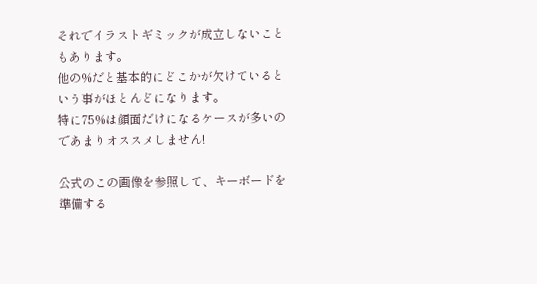それでイラストギミックが成立しないこともあります。
他の%だと基本的にどこかが欠けているという事がほとんどになります。
特に75%は顔面だけになるケースが多いのであまりオススメしません!

公式のこの画像を参照して、キーボードを準備する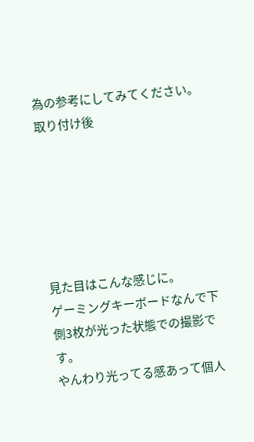為の参考にしてみてください。
取り付け後






見た目はこんな感じに。
ゲーミングキーボードなんで下側3枚が光った状態での撮影です。
やんわり光ってる感あって個人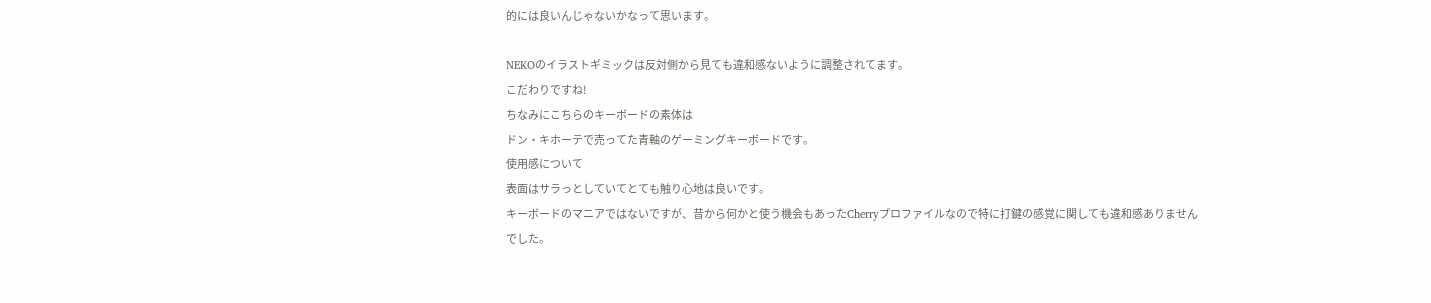的には良いんじゃないかなって思います。

NEKOのイラストギミックは反対側から見ても違和感ないように調整されてます。
こだわりですね!
ちなみにこちらのキーボードの素体は
ドン・キホーテで売ってた青軸のゲーミングキーボードです。
使用感について
表面はサラっとしていてとても触り心地は良いです。
キーボードのマニアではないですが、昔から何かと使う機会もあったCherryプロファイルなので特に打鍵の感覚に関しても違和感ありませんでした。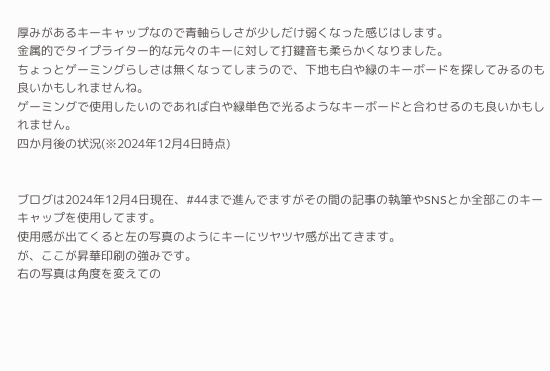厚みがあるキーキャップなので青軸らしさが少しだけ弱くなった感じはします。
金属的でタイプライター的な元々のキーに対して打鍵音も柔らかくなりました。
ちょっとゲーミングらしさは無くなってしまうので、下地も白や緑のキーボードを探してみるのも良いかもしれませんね。
ゲーミングで使用したいのであれば白や緑単色で光るようなキーボードと合わせるのも良いかもしれません。
四か月後の状況(※2024年12月4日時点)


ブログは2024年12月4日現在、#44まで進んでますがその間の記事の執筆やSNSとか全部このキーキャップを使用してます。
使用感が出てくると左の写真のようにキーにツヤツヤ感が出てきます。
が、ここが昇華印刷の強みです。
右の写真は角度を変えての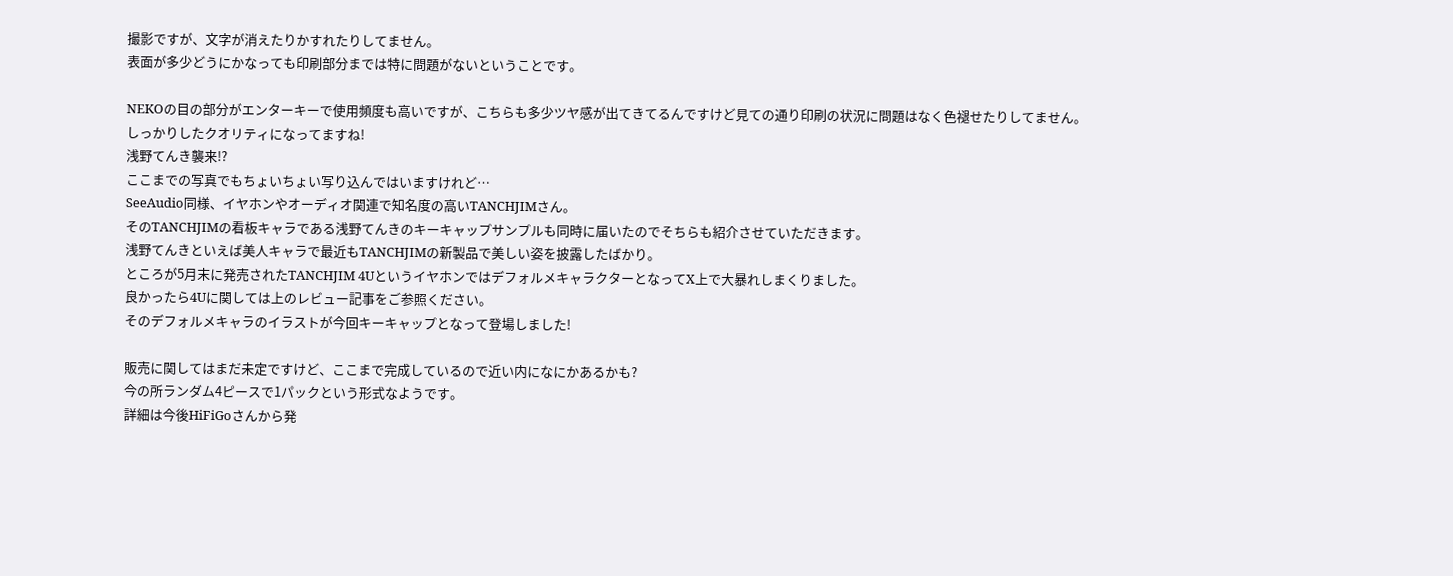撮影ですが、文字が消えたりかすれたりしてません。
表面が多少どうにかなっても印刷部分までは特に問題がないということです。

NEKOの目の部分がエンターキーで使用頻度も高いですが、こちらも多少ツヤ感が出てきてるんですけど見ての通り印刷の状況に問題はなく色褪せたりしてません。
しっかりしたクオリティになってますね!
浅野てんき襲来!?
ここまでの写真でもちょいちょい写り込んではいますけれど…
SeeAudio同様、イヤホンやオーディオ関連で知名度の高いTANCHJIMさん。
そのTANCHJIMの看板キャラである浅野てんきのキーキャップサンプルも同時に届いたのでそちらも紹介させていただきます。
浅野てんきといえば美人キャラで最近もTANCHJIMの新製品で美しい姿を披露したばかり。
ところが5月末に発売されたTANCHJIM 4UというイヤホンではデフォルメキャラクターとなってX上で大暴れしまくりました。
良かったら4Uに関しては上のレビュー記事をご参照ください。
そのデフォルメキャラのイラストが今回キーキャップとなって登場しました!

販売に関してはまだ未定ですけど、ここまで完成しているので近い内になにかあるかも?
今の所ランダム4ピースで1パックという形式なようです。
詳細は今後HiFiGoさんから発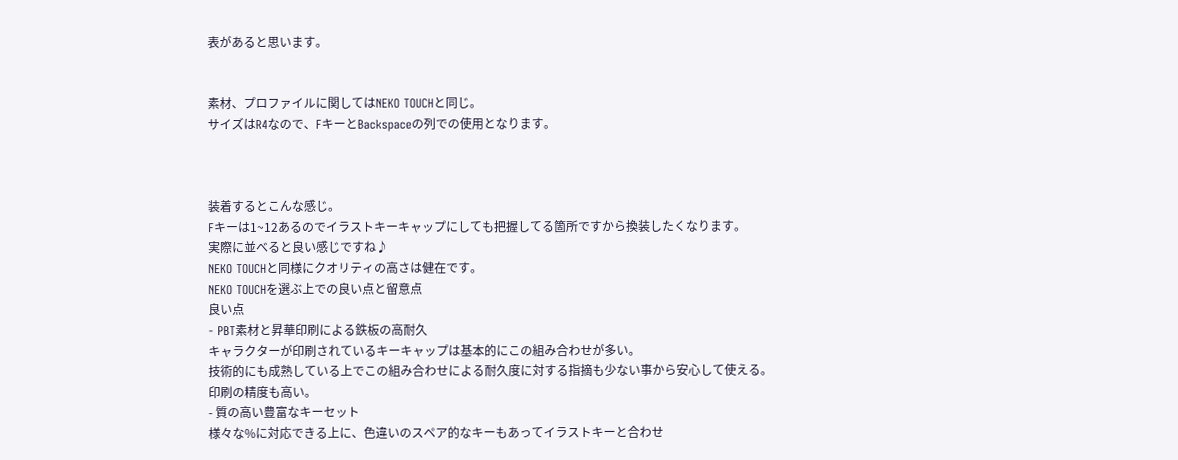表があると思います。


素材、プロファイルに関してはNEKO TOUCHと同じ。
サイズはR4なので、FキーとBackspaceの列での使用となります。



装着するとこんな感じ。
Fキーは1~12あるのでイラストキーキャップにしても把握してる箇所ですから換装したくなります。
実際に並べると良い感じですね♪
NEKO TOUCHと同様にクオリティの高さは健在です。
NEKO TOUCHを選ぶ上での良い点と留意点
良い点
- PBT素材と昇華印刷による鉄板の高耐久
キャラクターが印刷されているキーキャップは基本的にこの組み合わせが多い。
技術的にも成熟している上でこの組み合わせによる耐久度に対する指摘も少ない事から安心して使える。
印刷の精度も高い。
- 質の高い豊富なキーセット
様々な%に対応できる上に、色違いのスペア的なキーもあってイラストキーと合わせ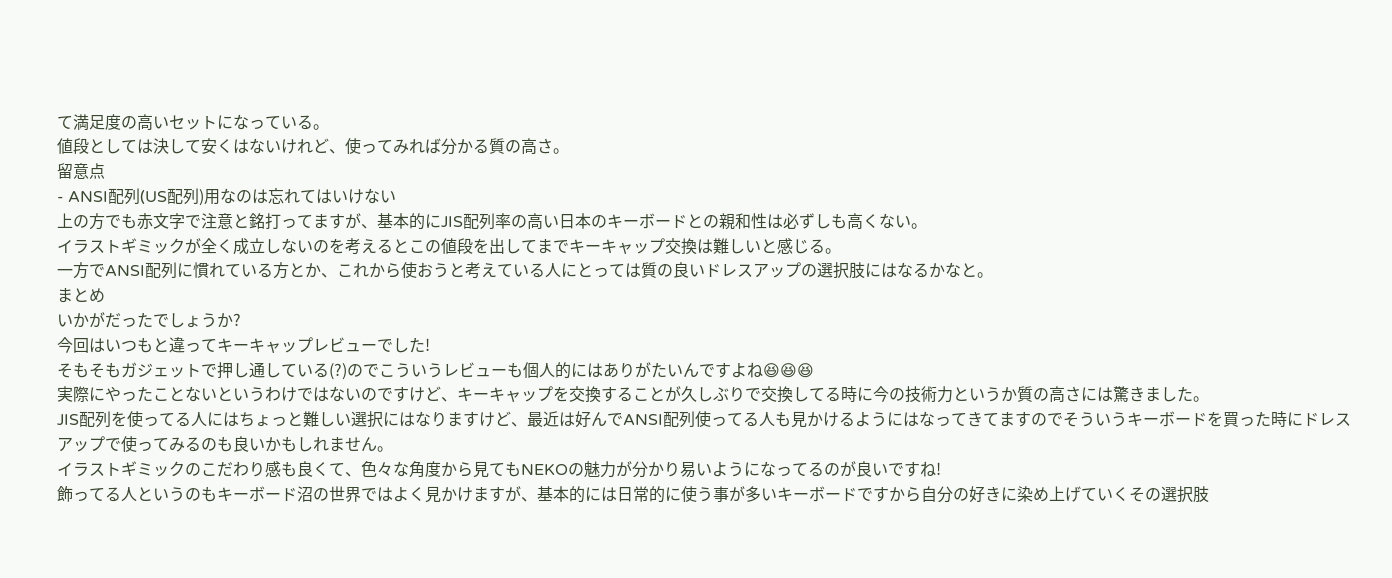て満足度の高いセットになっている。
値段としては決して安くはないけれど、使ってみれば分かる質の高さ。
留意点
- ANSI配列(US配列)用なのは忘れてはいけない
上の方でも赤文字で注意と銘打ってますが、基本的にJIS配列率の高い日本のキーボードとの親和性は必ずしも高くない。
イラストギミックが全く成立しないのを考えるとこの値段を出してまでキーキャップ交換は難しいと感じる。
一方でANSI配列に慣れている方とか、これから使おうと考えている人にとっては質の良いドレスアップの選択肢にはなるかなと。
まとめ
いかがだったでしょうか?
今回はいつもと違ってキーキャップレビューでした!
そもそもガジェットで押し通している(?)のでこういうレビューも個人的にはありがたいんですよね😆😆😆
実際にやったことないというわけではないのですけど、キーキャップを交換することが久しぶりで交換してる時に今の技術力というか質の高さには驚きました。
JIS配列を使ってる人にはちょっと難しい選択にはなりますけど、最近は好んでANSI配列使ってる人も見かけるようにはなってきてますのでそういうキーボードを買った時にドレスアップで使ってみるのも良いかもしれません。
イラストギミックのこだわり感も良くて、色々な角度から見てもNEKOの魅力が分かり易いようになってるのが良いですね!
飾ってる人というのもキーボード沼の世界ではよく見かけますが、基本的には日常的に使う事が多いキーボードですから自分の好きに染め上げていくその選択肢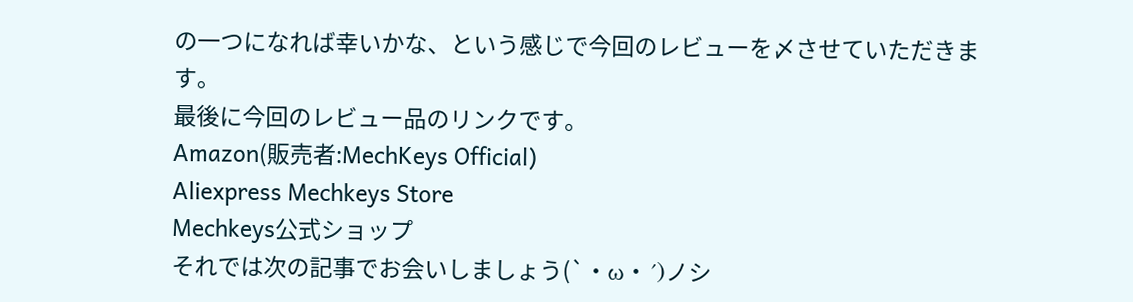の一つになれば幸いかな、という感じで今回のレビューを〆させていただきます。
最後に今回のレビュー品のリンクです。
Amazon(販売者:MechKeys Official)
Aliexpress Mechkeys Store
Mechkeys公式ショップ
それでは次の記事でお会いしましょう(`・ω・´)ノシ